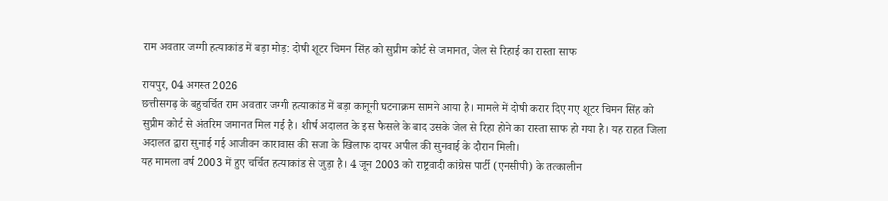राम अवतार जग्गी हत्याकांड में बड़ा मोड़: दोषी शूटर चिमन सिंह को सुप्रीम कोर्ट से जमानत, जेल से रिहाई का रास्ता साफ

रायपुर, 04 अगस्त 2026
छत्तीसगढ़ के बहुचर्चित राम अवतार जग्गी हत्याकांड में बड़ा कानूनी घटनाक्रम सामने आया है। मामले में दोषी करार दिए गए शूटर चिमन सिंह को सुप्रीम कोर्ट से अंतरिम जमानत मिल गई है। शीर्ष अदालत के इस फैसले के बाद उसके जेल से रिहा होने का रास्ता साफ हो गया है। यह राहत जिला अदालत द्वारा सुनाई गई आजीवन कारावास की सजा के खिलाफ दायर अपील की सुनवाई के दौरान मिली।
यह मामला वर्ष 2003 में हुए चर्चित हत्याकांड से जुड़ा है। 4 जून 2003 को राष्ट्रवादी कांग्रेस पार्टी (एनसीपी) के तत्कालीन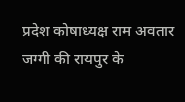प्रदेश कोषाध्यक्ष राम अवतार जग्गी की रायपुर के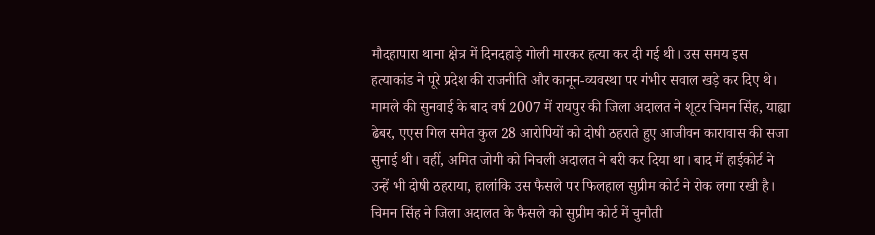मौदहापारा थाना क्षेत्र में दिनदहाड़े गोली मारकर हत्या कर दी गई थी। उस समय इस हत्याकांड ने पूरे प्रदेश की राजनीति और कानून-व्यवस्था पर गंभीर सवाल खड़े कर दिए थे।
मामले की सुनवाई के बाद वर्ष 2007 में रायपुर की जिला अदालत ने शूटर चिमन सिंह, याह्या ढेबर, एएस गिल समेत कुल 28 आरोपियों को दोषी ठहराते हुए आजीवन कारावास की सजा सुनाई थी। वहीं, अमित जोगी को निचली अदालत ने बरी कर दिया था। बाद में हाईकोर्ट ने उन्हें भी दोषी ठहराया, हालांकि उस फैसले पर फिलहाल सुप्रीम कोर्ट ने रोक लगा रखी है।
चिमन सिंह ने जिला अदालत के फैसले को सुप्रीम कोर्ट में चुनौती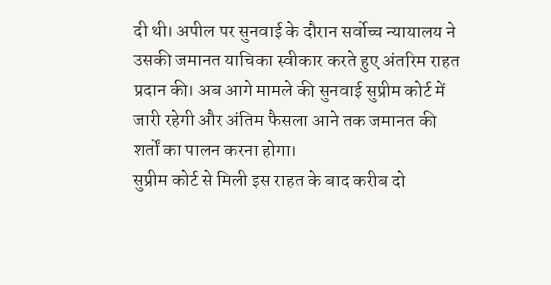दी थी। अपील पर सुनवाई के दौरान सर्वोच्च न्यायालय ने उसकी जमानत याचिका स्वीकार करते हुए अंतरिम राहत प्रदान की। अब आगे मामले की सुनवाई सुप्रीम कोर्ट में जारी रहेगी और अंतिम फैसला आने तक जमानत की शर्तों का पालन करना होगा।
सुप्रीम कोर्ट से मिली इस राहत के बाद करीब दो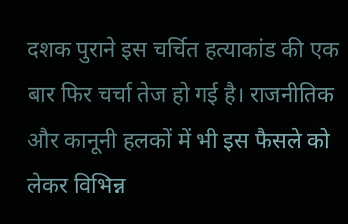दशक पुराने इस चर्चित हत्याकांड की एक बार फिर चर्चा तेज हो गई है। राजनीतिक और कानूनी हलकों में भी इस फैसले को लेकर विभिन्न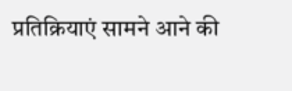प्रतिक्रियाएं सामने आने की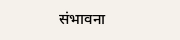संभावना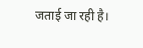जताई जा रही है।